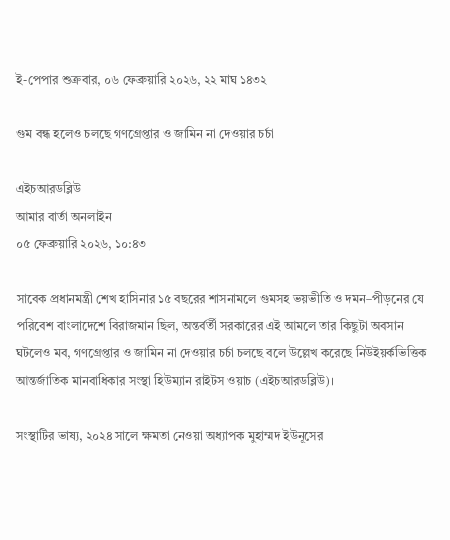ই-পেপার শুক্রবার, ০৬ ফেব্রুয়ারি ২০২৬, ২২ মাঘ ১৪৩২

গুম বন্ধ হলেও চলছে গণগ্রেপ্তার ও জামিন না দেওয়ার চর্চা

এইচআরডব্লিউ
আমার বার্তা অনলাইন
০৫ ফেব্রুয়ারি ২০২৬, ১০:৪৩

সাবেক প্রধানমন্ত্রী শেখ হাসিনার ১৫ বছরের শাসনামলে গুমসহ ভয়ভীতি ও দমন–পীড়নের যে পরিবেশ বাংলাদেশে বিরাজমান ছিল, অন্তর্বর্তী সরকারের এই আমলে তার কিছুটা অবসান ঘটলেও মব, গণগ্রেপ্তার ও জামিন না দেওয়ার চর্চা চলছে বলে উল্লেখ করেছে নিউইয়র্কভিত্তিক আন্তর্জাতিক মানবাধিকার সংস্থা হিউম্যান রাইটস ওয়াচ (এইচআরডব্লিউ)।

সংস্থাটির ভাষ্য, ২০২৪ সালে ক্ষমতা নেওয়া অধ্যাপক মুহাম্মদ ইউনূসের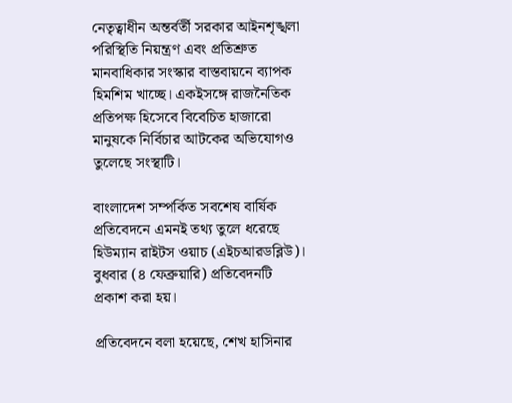নেতৃত্বাধীন অন্তর্বর্তী সরকার আইনশৃঙ্খলা পরিস্থিতি নিয়ন্ত্রণ এবং প্রতিশ্রুত মানবাধিকার সংস্কার বাস্তবায়নে ব্যাপক হিমশিম খাচ্ছে। একইসঙ্গে রাজনৈতিক প্রতিপক্ষ হিসেবে বিবেচিত হাজারো মানুষকে নির্বিচার আটকের অভিযোগও তুলেছে সংস্থাটি।

বাংলাদেশ সম্পর্কিত সবশেষ বার্ষিক প্রতিবেদনে এমনই তথ্য তুলে ধরেছে হিউম্যান রাইটস ওয়াচ (এইচআরডব্লিউ)। বুধবার (৪ ফেব্রুয়ারি) প্রতিবেদনটি প্রকাশ করা হয়।

প্রতিবেদনে বলা হয়েছে, শেখ হাসিনার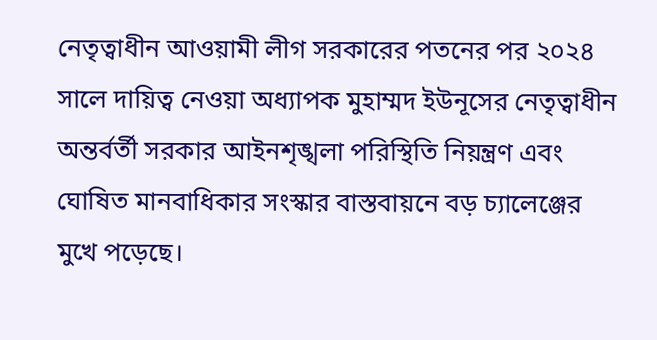নেতৃত্বাধীন আওয়ামী লীগ সরকারের পতনের পর ২০২৪ সালে দায়িত্ব নেওয়া অধ্যাপক মুহাম্মদ ইউনূসের নেতৃত্বাধীন অন্তর্বর্তী সরকার আইনশৃঙ্খলা পরিস্থিতি নিয়ন্ত্রণ এবং ঘোষিত মানবাধিকার সংস্কার বাস্তবায়নে বড় চ্যালেঞ্জের মুখে পড়েছে।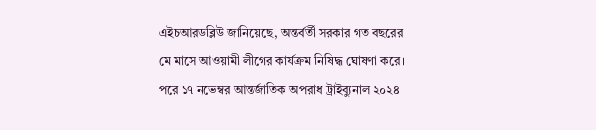এইচআরডব্লিউ জানিয়েছে, অন্তর্বর্তী সরকার গত বছরের মে মাসে আওয়ামী লীগের কার্যক্রম নিষিদ্ধ ঘোষণা করে। পরে ১৭ নভেম্বর আন্তর্জাতিক অপরাধ ট্রাইব্যুনাল ২০২৪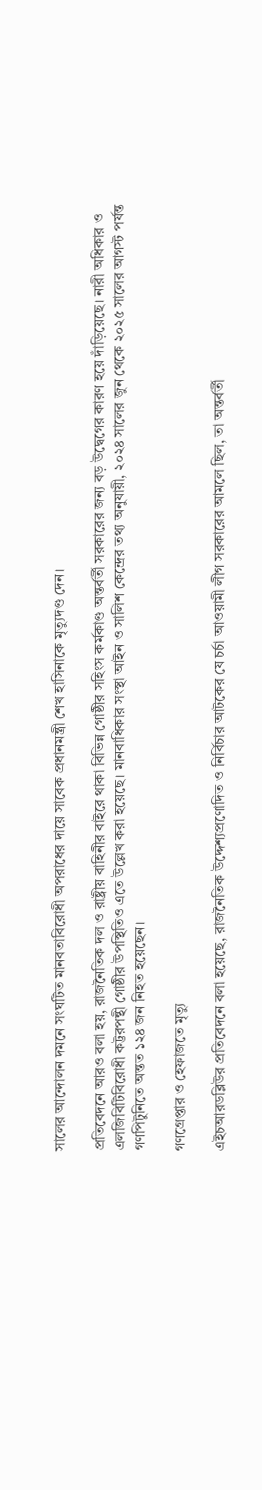সালের আন্দোলন দমনে সংঘটিত মানবতাবিরোধী অপরাধের দায়ে সাবেক প্রধানমন্ত্রী শেখ হাসিনাকে মৃত্যুদণ্ড দেন।

প্রতিবেদনে আরও বলা হয়, রাজনৈতিক দল ও রাষ্ট্রীয় বাহিনীর বাইরে থাকা বিভিন্ন গোষ্ঠীর সহিংস কর্মকাণ্ড অন্তর্বর্তী সরকারের জন্য বড় উদ্বেগের কারণ হয়ে দাঁড়িয়েছে। নারী অধিকার ও এলজিবিটিবিরোধী কট্টরপন্থী গোষ্ঠীর উপস্থিতিও এতে উল্লেখ করা হয়েছে। মানবাধিকার সংস্থা আইন ও সালিশ কেন্দ্রের তথ্য অনুযায়ী, ২০২৪ সালের জুন থেকে ২০২৫ সালের আগস্ট পর্যন্ত গণপিটুনিতে অন্তত ১২৪ জন নিহত হয়েছেন।

গণগ্রেপ্তার ও হেফাজতে মৃত্যু

এইচআরডব্লিউর প্রতিবেদনে বলা হয়েছে, রাজনৈতিক উদ্দেশ্যপ্রণোদিত ও নির্বিচার আটকের যে চর্চা আওয়ামী লীগ সরকারের আমলে ছিল, তা অন্তর্বর্তী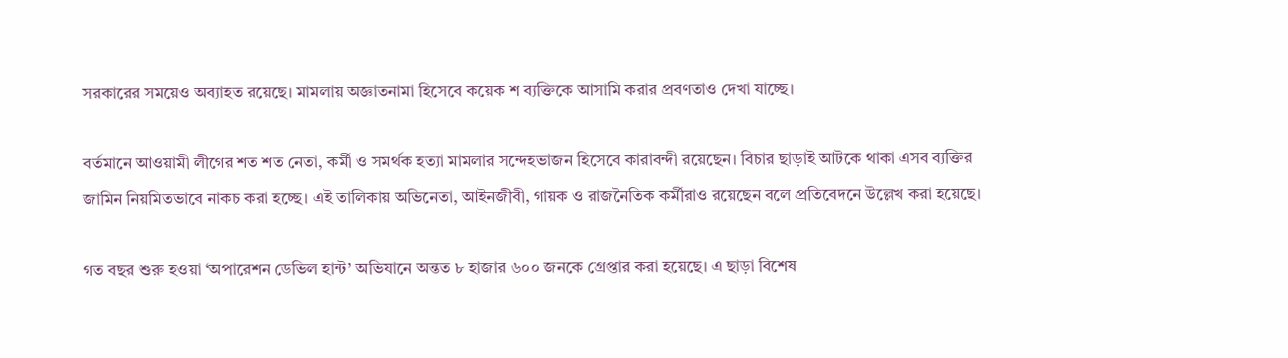সরকারের সময়েও অব্যাহত রয়েছে। মামলায় অজ্ঞাতনামা হিসেবে কয়েক শ ব্যক্তিকে আসামি করার প্রবণতাও দেখা যাচ্ছে।

বর্তমানে আওয়ামী লীগের শত শত নেতা, কর্মী ও সমর্থক হত্যা মামলার সন্দেহভাজন হিসেবে কারাবন্দী রয়েছেন। বিচার ছাড়াই আটকে থাকা এসব ব্যক্তির জামিন নিয়মিতভাবে নাকচ করা হচ্ছে। এই তালিকায় অভিনেতা, আইনজীবী, গায়ক ও রাজনৈতিক কর্মীরাও রয়েছেন বলে প্রতিবেদনে উল্লেখ করা হয়েছে।

গত বছর শুরু হওয়া ‘অপারেশন ডেভিল হান্ট’ অভিযানে অন্তত ৮ হাজার ৬০০ জনকে গ্রেপ্তার করা হয়েছে। এ ছাড়া বিশেষ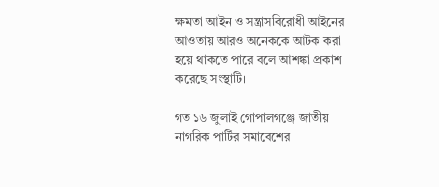ক্ষমতা আইন ও সন্ত্রাসবিরোধী আইনের আওতায় আরও অনেককে আটক করা হয়ে থাকতে পারে বলে আশঙ্কা প্রকাশ করেছে সংস্থাটি।

গত ১৬ জুলাই গোপালগঞ্জে জাতীয় নাগরিক পার্টির সমাবেশের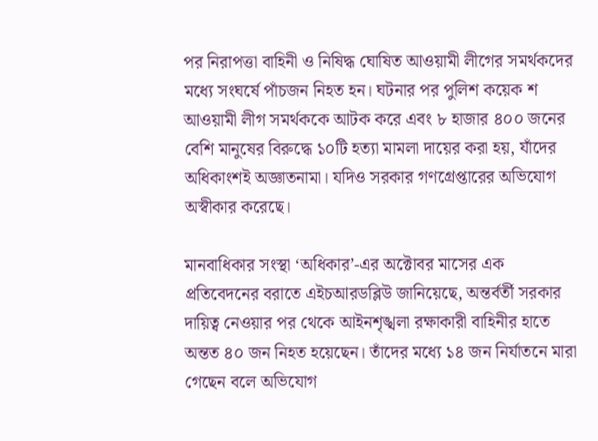পর নিরাপত্তা বাহিনী ও নিষিদ্ধ ঘোষিত আওয়ামী লীগের সমর্থকদের মধ্যে সংঘর্ষে পাঁচজন নিহত হন। ঘটনার পর পুলিশ কয়েক শ আওয়ামী লীগ সমর্থককে আটক করে এবং ৮ হাজার ৪০০ জনের বেশি মানুষের বিরুদ্ধে ১০টি হত্যা মামলা দায়ের করা হয়, যাঁদের অধিকাংশই অজ্ঞাতনামা। যদিও সরকার গণগ্রেপ্তারের অভিযোগ অস্বীকার করেছে।

মানবাধিকার সংস্থা ‘অধিকার’-এর অক্টোবর মাসের এক প্রতিবেদনের বরাতে এইচআরডব্লিউ জানিয়েছে, অন্তর্বর্তী সরকার দায়িত্ব নেওয়ার পর থেকে আইনশৃঙ্খলা রক্ষাকারী বাহিনীর হাতে অন্তত ৪০ জন নিহত হয়েছেন। তাঁদের মধ্যে ১৪ জন নির্যাতনে মারা গেছেন বলে অভিযোগ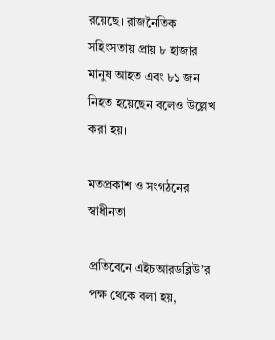রয়েছে। রাজনৈতিক সহিংসতায় প্রায় ৮ হাজার মানুষ আহত এবং ৮১ জন নিহত হয়েছেন বলেও উল্লেখ করা হয়।

মতপ্রকাশ ও সংগঠনের স্বাধীনতা

প্রতিবেনে এইচআরডব্লিউ’র পক্ষ থেকে বলা হয়,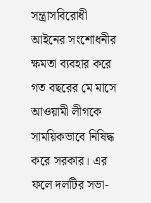সন্ত্রাসবিরোধী আইনের সংশোধনীর ক্ষমতা ব্যবহার করে গত বছরের মে মাসে আওয়ামী লীগকে সাময়িকভাবে নিষিদ্ধ করে সরকার। এর ফলে দলটির সভা-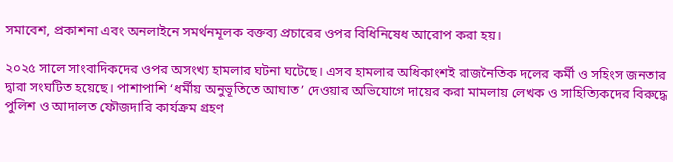সমাবেশ, প্রকাশনা এবং অনলাইনে সমর্থনমূলক বক্তব্য প্রচারের ওপর বিধিনিষেধ আরোপ করা হয়।

২০২৫ সালে সাংবাদিকদের ওপর অসংখ্য হামলার ঘটনা ঘটেছে। এসব হামলার অধিকাংশই রাজনৈতিক দলের কর্মী ও সহিংস জনতার দ্বারা সংঘটিত হয়েছে। পাশাপাশি ‘ধর্মীয় অনুভূতিতে আঘাত’ দেওয়ার অভিযোগে দায়ের করা মামলায় লেখক ও সাহিত্যিকদের বিরুদ্ধে পুলিশ ও আদালত ফৌজদারি কার্যক্রম গ্রহণ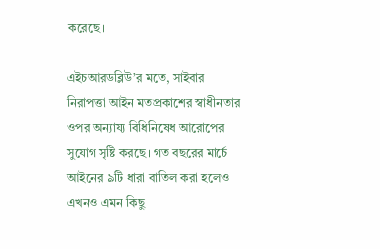করেছে।

এইচআরডব্লিউ’র মতে, সাইবার নিরাপত্তা আইন মতপ্রকাশের স্বাধীনতার ওপর অন্যায্য বিধিনিষেধ আরোপের সুযোগ সৃষ্টি করছে। গত বছরের মার্চে আইনের ৯টি ধারা বাতিল করা হলেও এখনও এমন কিছু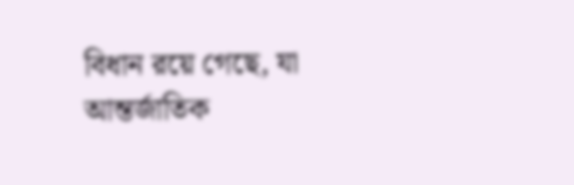বিধান রয়ে গেছে, যা আন্তর্জাতিক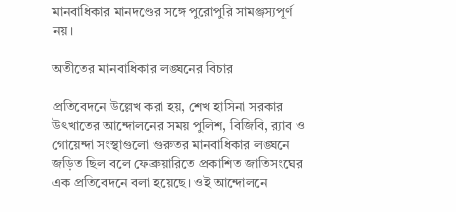মানবাধিকার মানদণ্ডের সঙ্গে পুরোপুরি সামঞ্জস্যপূর্ণ নয়।

অতীতের মানবাধিকার লঙ্ঘনের বিচার

প্রতিবেদনে উল্লেখ করা হয়, শেখ হাসিনা সরকার উৎখাতের আন্দোলনের সময় পুলিশ, বিজিবি, র‍্যাব ও গোয়েন্দা সংস্থাগুলো গুরুতর মানবাধিকার লঙ্ঘনে জড়িত ছিল বলে ফেব্রুয়ারিতে প্রকাশিত জাতিসংঘের এক প্রতিবেদনে বলা হয়েছে। ওই আন্দোলনে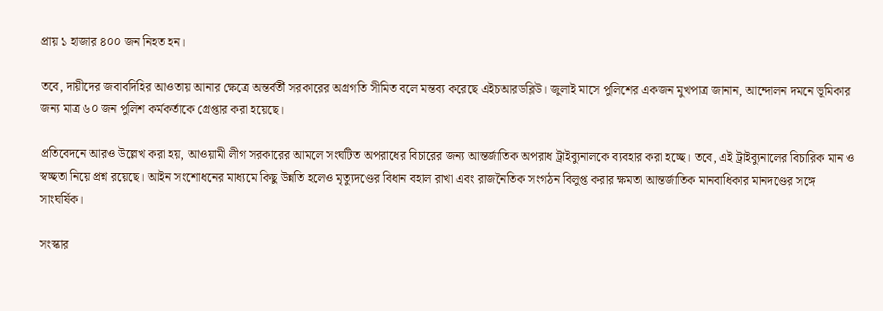প্রায় ১ হাজার ৪০০ জন নিহত হন।

তবে, দায়ীদের জবাবদিহির আওতায় আনার ক্ষেত্রে অন্তর্বর্তী সরকারের অগ্রগতি সীমিত বলে মন্তব্য করেছে এইচআরডব্লিউ। জুলাই মাসে পুলিশের একজন মুখপাত্র জানান, আন্দোলন দমনে ভূমিকার জন্য মাত্র ৬০ জন পুলিশ কর্মকর্তাকে গ্রেপ্তার করা হয়েছে।

প্রতিবেদনে আরও উল্লেখ করা হয়, আওয়ামী লীগ সরকারের আমলে সংঘটিত অপরাধের বিচারের জন্য আন্তর্জাতিক অপরাধ ট্রাইব্যুনালকে ব্যবহার করা হচ্ছে। তবে, এই ট্রাইব্যুনালের বিচারিক মান ও স্বচ্ছতা নিয়ে প্রশ্ন রয়েছে। আইন সংশোধনের মাধ্যমে কিছু উন্নতি হলেও মৃত্যুদণ্ডের বিধান বহাল রাখা এবং রাজনৈতিক সংগঠন বিলুপ্ত করার ক্ষমতা আন্তর্জাতিক মানবাধিকার মানদণ্ডের সঙ্গে সাংঘর্ষিক।

সংস্কার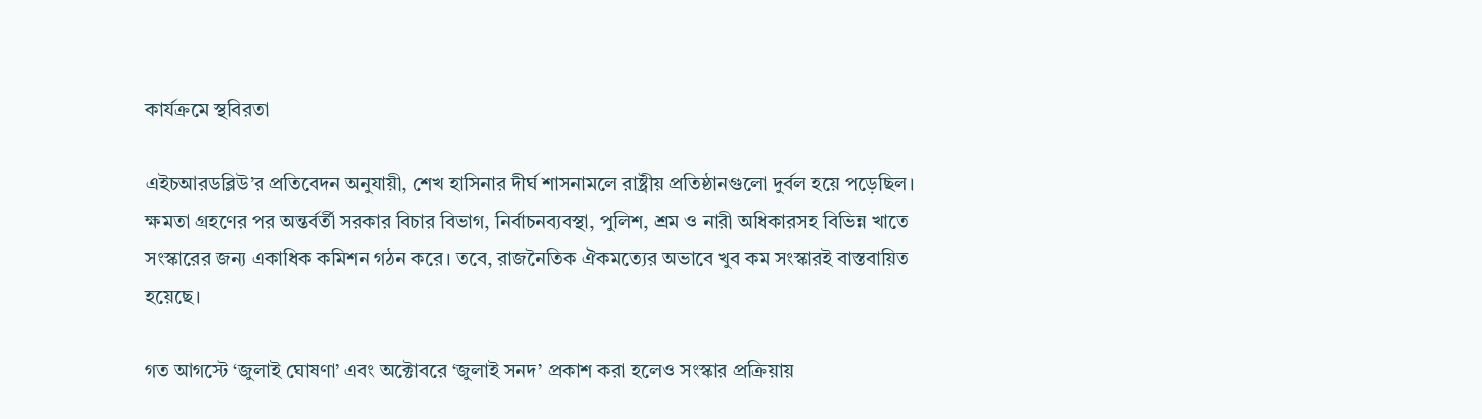কার্যক্রমে স্থবিরতা

এইচআরডব্লিউ’র প্রতিবেদন অনুযায়ী, শেখ হাসিনার দীর্ঘ শাসনামলে রাষ্ট্রীয় প্রতিষ্ঠানগুলো দুর্বল হয়ে পড়েছিল। ক্ষমতা গ্রহণের পর অন্তর্বর্তী সরকার বিচার বিভাগ, নির্বাচনব্যবস্থা, পুলিশ, শ্রম ও নারী অধিকারসহ বিভিন্ন খাতে সংস্কারের জন্য একাধিক কমিশন গঠন করে। তবে, রাজনৈতিক ঐকমত্যের অভাবে খুব কম সংস্কারই বাস্তবায়িত হয়েছে।

গত আগস্টে ‘জুলাই ঘোষণা’ এবং অক্টোবরে ‘জুলাই সনদ’ প্রকাশ করা হলেও সংস্কার প্রক্রিয়ায়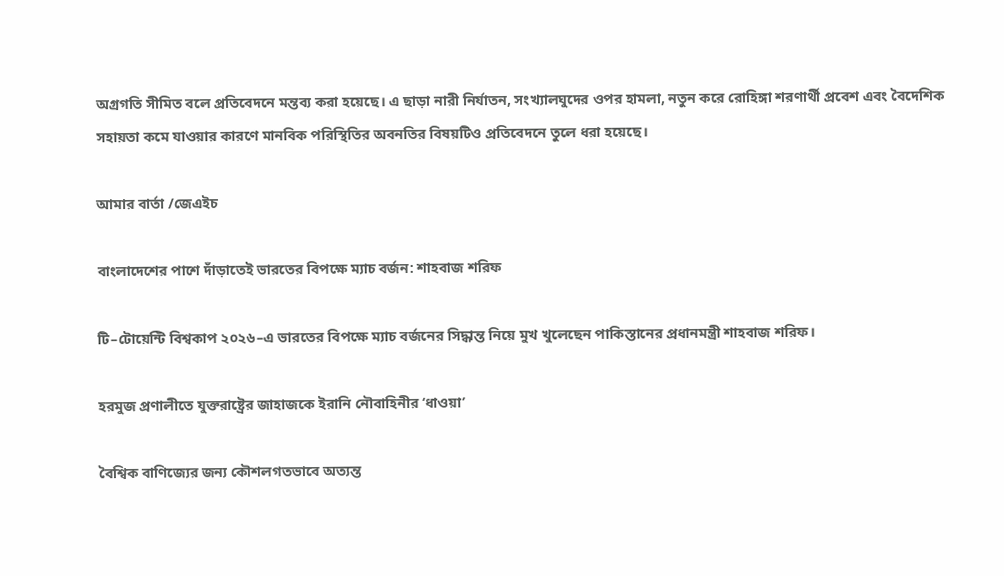অগ্রগতি সীমিত বলে প্রতিবেদনে মন্তব্য করা হয়েছে। এ ছাড়া নারী নির্যাতন, সংখ্যালঘুদের ওপর হামলা, নতুন করে রোহিঙ্গা শরণার্থী প্রবেশ এবং বৈদেশিক সহায়তা কমে যাওয়ার কারণে মানবিক পরিস্থিতির অবনতির বিষয়টিও প্রতিবেদনে তুলে ধরা হয়েছে।

আমার বার্তা /জেএইচ

বাংলাদেশের পাশে দাঁড়াতেই ভারতের বিপক্ষে ম্যাচ বর্জন: শাহবাজ শরিফ

টি–টোয়েন্টি বিশ্বকাপ ২০২৬–এ ভারতের বিপক্ষে ম্যাচ বর্জনের সিদ্ধান্ত নিয়ে মুখ খুলেছেন পাকিস্তানের প্রধানমন্ত্রী শাহবাজ শরিফ।

হরমুজ প্রণালীতে যুক্তরাষ্ট্রের জাহাজকে ইরানি নৌবাহিনীর ‘ধাওয়া’

বৈশ্বিক বাণিজ্যের জন্য কৌশলগতভাবে অত্যন্ত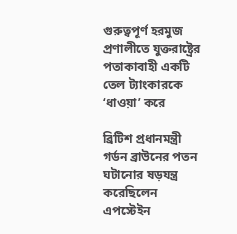গুরুত্বপূর্ণ হরমুজ প্রণালীতে যুক্তরাষ্ট্রের পতাকাবাহী একটি তেল ট্যাংকারকে ‘ধাওয়া’ করে

ব্রিটিশ প্রধানমন্ত্রী গর্ডন ব্রাউনের পতন ঘটানোর ষড়যন্ত্র করেছিলেন এপস্টেইন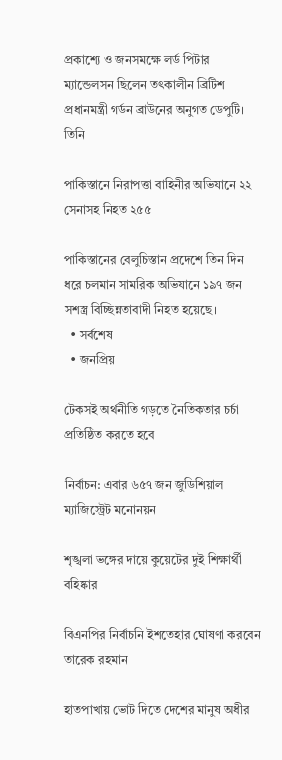প্রকাশ্যে ও জনসমক্ষে লর্ড পিটার ম্যান্ডেলসন ছিলেন তৎকালীন ব্রিটিশ প্রধানমন্ত্রী গর্ডন ব্রাউনের অনুগত ডেপুটি। তিনি

পাকিস্তানে নিরাপত্তা বাহিনীর অভিযানে ২২ সেনাসহ নিহত ২৫৫

পাকিস্তানের বেলুচিস্তান প্রদেশে তিন দিন ধরে চলমান সামরিক অভিযানে ১৯৭ জন সশস্ত্র বিচ্ছিন্নতাবাদী নিহত হয়েছে।
  • সর্বশেষ
  • জনপ্রিয়

টেকসই অর্থনীতি গড়তে নৈতিকতার চর্চা প্রতিষ্ঠিত করতে হবে

নির্বাচন: এবার ৬৫৭ জন জুডিশিয়াল ম্যাজিস্ট্রেট মনোনয়ন

শৃঙ্খলা ভঙ্গের দায়ে কুয়েটের দুই শিক্ষার্থী বহিষ্কার

বিএনপির নির্বাচনি ইশতেহার ঘোষণা করবেন তারেক রহমান

হাতপাখায় ভোট দিতে দেশের মানুষ অধীর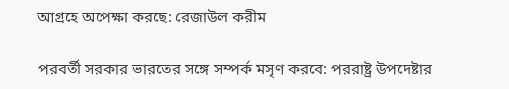আগ্রহে অপেক্ষা করছে: রেজাউল করীম

পরবর্তী সরকার ভারতের সঙ্গে সম্পর্ক মসৃণ করবে: পররাষ্ট্র উপদেষ্টার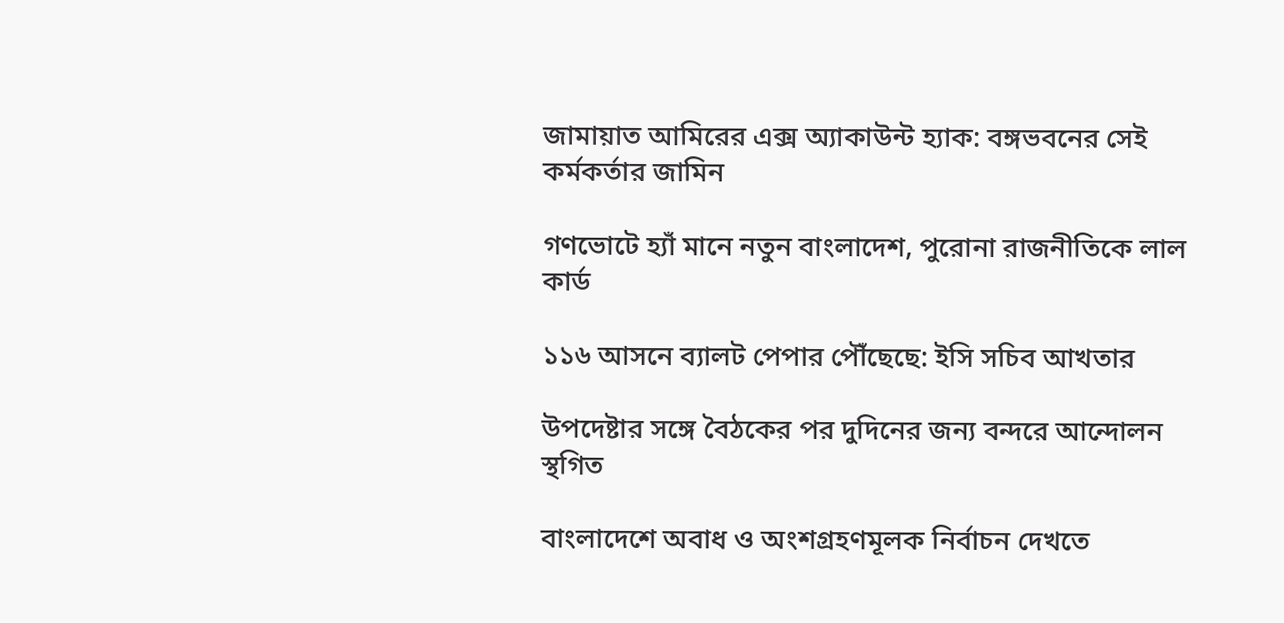জামায়াত আমিরের এক্স অ্যাকাউন্ট হ্যাক: বঙ্গভবনের সেই কর্মকর্তার জামিন

গণভোটে হ্যাঁ মানে নতুন বাংলাদেশ, পুরোনা রাজনীতিকে লাল কার্ড

১১৬ আসনে ব্যালট পেপার পৌঁছেছে: ইসি সচিব আখতার

উপদেষ্টার সঙ্গে বৈঠকের পর দুদিনের জন্য বন্দরে আন্দোলন স্থগিত

বাংলাদেশে অবাধ ও অংশগ্রহণমূলক নির্বাচন দেখতে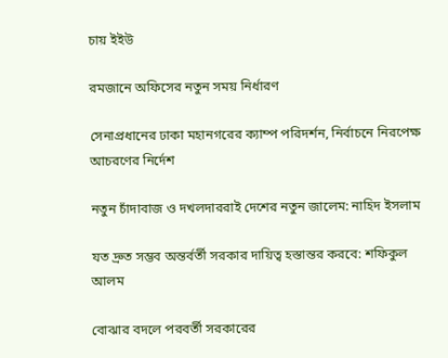চায় ইইউ

রমজানে অফিসের নতুন সময় নির্ধারণ

সেনাপ্রধানের ঢাকা মহানগরের ক্যাম্প পরিদর্শন, নির্বাচনে নিরপেক্ষ আচরণের নির্দেশ

নতুন চাঁদাবাজ ও দখলদাররাই দেশের নতুন জালেম: নাহিদ ইসলাম

যত দ্রুত সম্ভব অন্তর্বর্তী সরকার দায়িত্ব হস্তান্তর করবে: শফিকুল আলম

বোঝার বদলে পরবর্তী সরকারের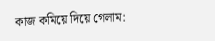কাজ কমিয়ে দিয়ে গেলাম: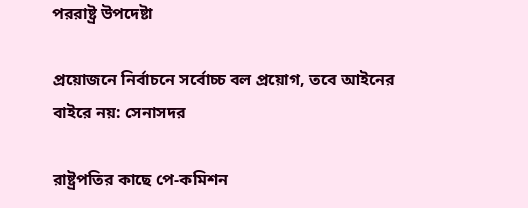পররাষ্ট্র উপদেষ্টা

প্রয়োজনে নির্বাচনে সর্বোচ্চ বল প্রয়োগ, তবে আইনের বাইরে নয়: সেনাসদর

রাষ্ট্রপতির কাছে পে-কমিশন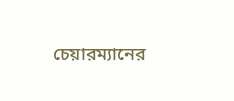চেয়ারম্যানের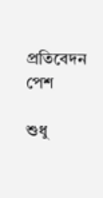প্রতিবেদন পেশ

শুধু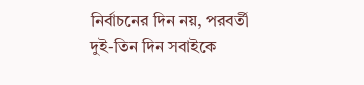নির্বাচনের দিন নয়, পরবর্তী দুই-তিন দিন সবাইকে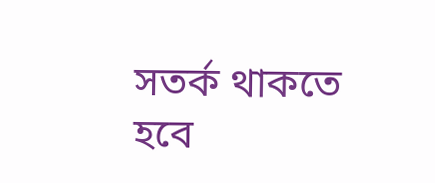সতর্ক থাকতে হবে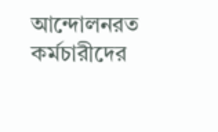আন্দোলনরত কর্মচারীদের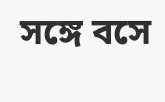সঙ্গে বসে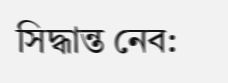সিদ্ধান্ত নেব: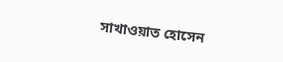সাখাওয়াত হোসেন